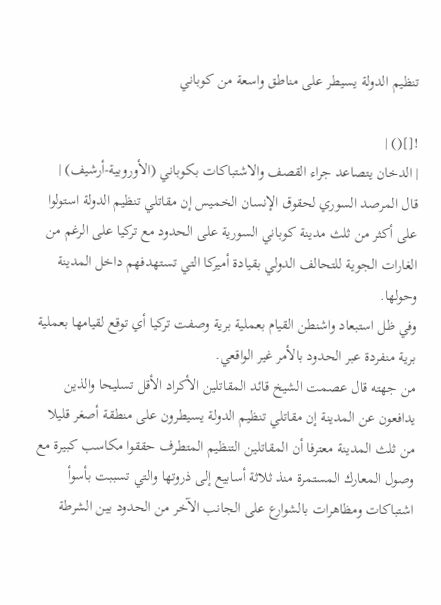تنظيم الدولة يسيطر على مناطق واسعة من كوباني

![]() |
| الدخان يتصاعد جراء القصف والاشتباكات بكوباني (الأوروبية-أرشيف) |
قال المرصد السوري لحقوق الإنسان الخميس إن مقاتلي تنظيم الدولة استولوا على أكثر من ثلث مدينة كوباني السورية على الحدود مع تركيا على الرغم من الغارات الجوية للتحالف الدولي بقيادة أميركا التي تستهدفهم داخل المدينة وحولها.
وفي ظل استبعاد واشنطن القيام بعملية برية وصفت تركيا أي توقع لقيامها بعملية برية منفردة عبر الحدود بالأمر غير الواقعي.
من جهته قال عصمت الشيخ قائد المقاتلين الأكراد الأقل تسليحا والذين يدافعون عن المدينة إن مقاتلي تنظيم الدولة يسيطرون على منطقة أصغر قليلا من ثلث المدينة معترفا أن المقاتلين التنظيم المتطرف حققوا مكاسب كبيرة مع وصول المعارك المستمرة منذ ثلاثة أسابيع إلى ذروتها والتي تسببت بأسوأ اشتباكات ومظاهرات بالشوارع على الجانب الآخر من الحدود بين الشرطة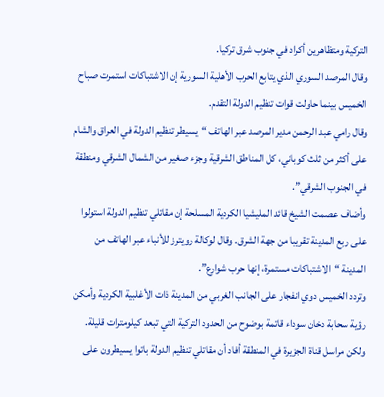التركية ومتظاهرين أكراد في جنوب شرق تركيا.
وقال المرصد السوري الذي يتابع الحرب الأهلية السورية إن الاشتباكات استمرت صباح الخميس بينما حاولت قوات تنظيم الدولة التقدم.
وقال رامي عبد الرحمن مدير المرصد عبر الهاتف “يسيطر تنظيم الدولة في العراق والشام على أكثر من ثلث كوباني، كل المناطق الشرقية وجزء صغير من الشمال الشرقي ومنطقة في الجنوب الشرقي”.
وأضاف عصمت الشيخ قائد المليشيا الكردية المسلحة إن مقاتلي تنظيم الدولة استولوا على ربع المدينة تقريبا من جهة الشرق. وقال لوكالة رويترز للأنباء عبر الهاتف من المدينة “الاشتباكات مستمرة، إنها حرب شوارع”.
وتردد الخميس دوي انفجار على الجانب الغربي من المدينة ذات الأغلبية الكردية وأمكن رؤية سحابة دخان سوداء قاتمة بوضوح من الحدود التركية التي تبعد كيلومترات قليلة.
ولكن مراسل قناة الجزيرة في المنطقة أفاد أن مقاتلي تنظيم الدولة باتوا يسيطرون على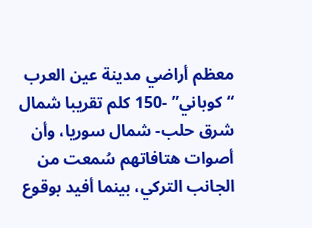معظم أراضي مدينة عين العرب “كوباني” -150 كلم تقريبا شمال شرق حلب- شمال سوريا، وأن أصوات هتافاتهم سُمعت من الجانب التركي، بينما أفيد بوقوع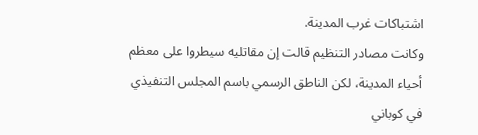اشتباكات غرب المدينة.
وكانت مصادر التنظيم قالت إن مقاتليه سيطروا على معظم أحياء المدينة، لكن الناطق الرسمي باسم المجلس التنفيذي في كوباني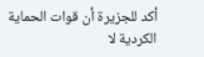أكد للجزيرة أن قوات الحماية الكردية لا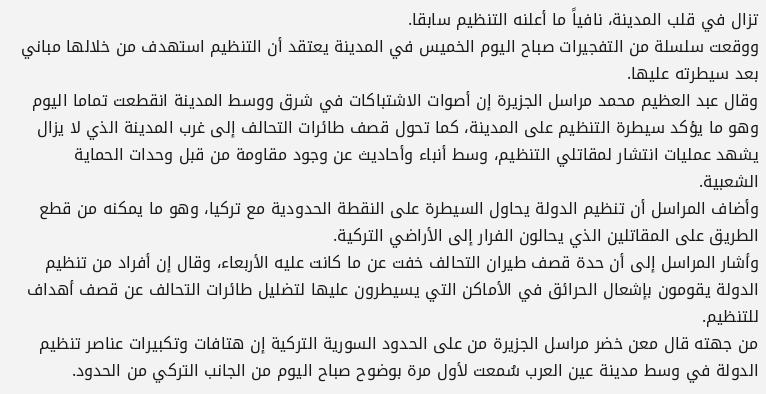تزال في قلب المدينة، نافياً ما أعلنه التنظيم سابقا.
ووقعت سلسلة من التفجيرات صباح اليوم الخميس في المدينة يعتقد أن التنظيم استهدف من خلالها مباني بعد سيطرته عليها.
وقال عبد العظيم محمد مراسل الجزيرة إن أصوات الاشتباكات في شرق ووسط المدينة انقطعت تماما اليوم وهو ما يؤكد سيطرة التنظيم على المدينة، كما تحول قصف طائرات التحالف إلى غرب المدينة الذي لا يزال يشهد عمليات انتشار لمقاتلي التنظيم، وسط أنباء وأحاديث عن وجود مقاومة من قبل وحدات الحماية الشعبية.
وأضاف المراسل أن تنظيم الدولة يحاول السيطرة على النقطة الحدودية مع تركيا، وهو ما يمكنه من قطع الطريق على المقاتلين الذي يحالون الفرار إلى الأراضي التركية.
وأشار المراسل إلى أن حدة قصف طيران التحالف خفت عن ما كانت عليه الأربعاء، وقال إن أفراد من تنظيم الدولة يقومون بإشعال الحرائق في الأماكن التي يسيطرون عليها لتضليل طائرات التحالف عن قصف أهداف للتنظيم.
من جهته قال معن خضر مراسل الجزيرة من على الحدود السورية التركية إن هتافات وتكبيرات عناصر تنظيم الدولة في وسط مدينة عين العرب سُمعت لأول مرة بوضوح صباح اليوم من الجانب التركي من الحدود.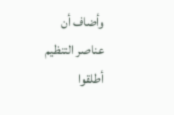وأضاف أن عناصر التنظيم أطلقوا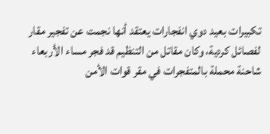تكبيرات بعيد دوي انفجارات يعتقد أنها نجمت عن تفجير مقار لفصائل كردية، وكان مقاتل من التنظيم قد فجر مساء الأربعاء شاحنة محملة بالمتفجرات في مقر قوات الأمن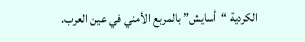الكردية “أسايش” بالمربع الأمني في عين العرب.